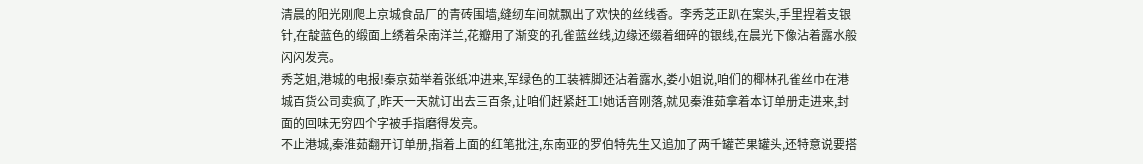清晨的阳光刚爬上京城食品厂的青砖围墙,缝纫车间就飘出了欢快的丝线香。李秀芝正趴在案头,手里捏着支银针,在靛蓝色的缎面上绣着朵南洋兰,花瓣用了渐变的孔雀蓝丝线,边缘还缀着细碎的银线,在晨光下像沾着露水般闪闪发亮。
秀芝姐,港城的电报!秦京茹举着张纸冲进来,军绿色的工装裤脚还沾着露水,娄小姐说,咱们的椰林孔雀丝巾在港城百货公司卖疯了,昨天一天就订出去三百条,让咱们赶紧赶工!她话音刚落,就见秦淮茹拿着本订单册走进来,封面的回味无穷四个字被手指磨得发亮。
不止港城,秦淮茹翻开订单册,指着上面的红笔批注,东南亚的罗伯特先生又追加了两千罐芒果罐头,还特意说要搭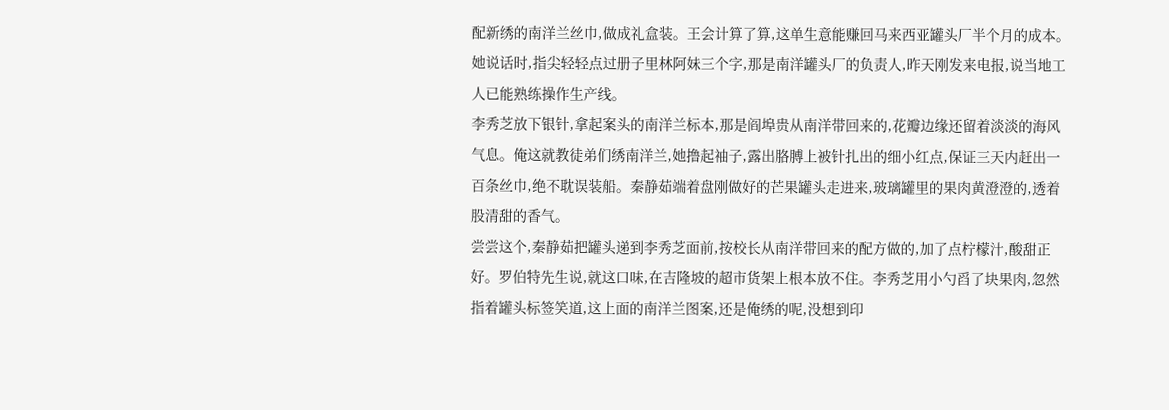配新绣的南洋兰丝巾,做成礼盒装。王会计算了算,这单生意能赚回马来西亚罐头厂半个月的成本。她说话时,指尖轻轻点过册子里林阿妹三个字,那是南洋罐头厂的负责人,昨天刚发来电报,说当地工人已能熟练操作生产线。
李秀芝放下银针,拿起案头的南洋兰标本,那是阎埠贵从南洋带回来的,花瓣边缘还留着淡淡的海风气息。俺这就教徒弟们绣南洋兰,她撸起袖子,露出胳膊上被针扎出的细小红点,保证三天内赶出一百条丝巾,绝不耽误装船。秦静茹端着盘刚做好的芒果罐头走进来,玻璃罐里的果肉黄澄澄的,透着股清甜的香气。
尝尝这个,秦静茹把罐头递到李秀芝面前,按校长从南洋带回来的配方做的,加了点柠檬汁,酸甜正好。罗伯特先生说,就这口味,在吉隆坡的超市货架上根本放不住。李秀芝用小勺舀了块果肉,忽然指着罐头标签笑道,这上面的南洋兰图案,还是俺绣的呢,没想到印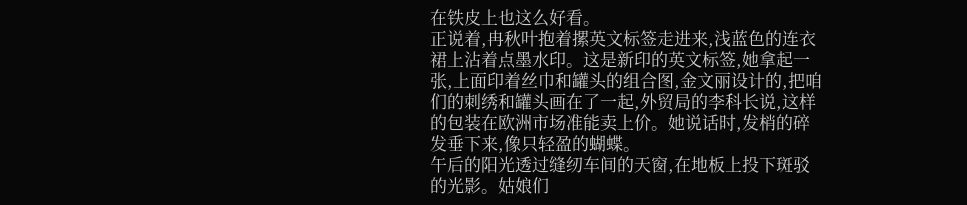在铁皮上也这么好看。
正说着,冉秋叶抱着摞英文标签走进来,浅蓝色的连衣裙上沾着点墨水印。这是新印的英文标签,她拿起一张,上面印着丝巾和罐头的组合图,金文丽设计的,把咱们的刺绣和罐头画在了一起,外贸局的李科长说,这样的包装在欧洲市场准能卖上价。她说话时,发梢的碎发垂下来,像只轻盈的蝴蝶。
午后的阳光透过缝纫车间的天窗,在地板上投下斑驳的光影。姑娘们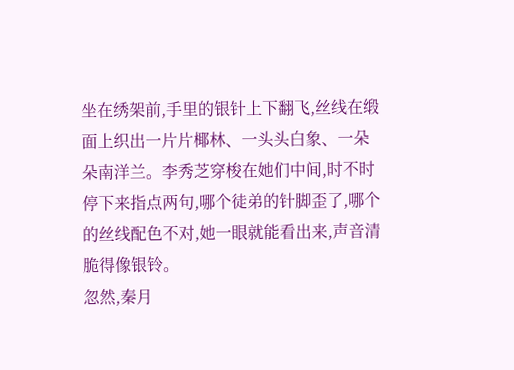坐在绣架前,手里的银针上下翻飞,丝线在缎面上织出一片片椰林、一头头白象、一朵朵南洋兰。李秀芝穿梭在她们中间,时不时停下来指点两句,哪个徒弟的针脚歪了,哪个的丝线配色不对,她一眼就能看出来,声音清脆得像银铃。
忽然,秦月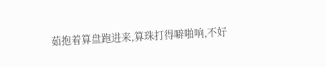茹抱着算盘跑进来,算珠打得噼啪响,不好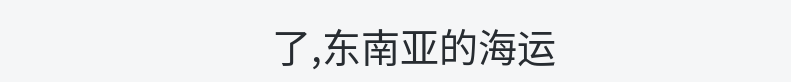了,东南亚的海运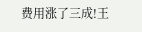费用涨了三成!王